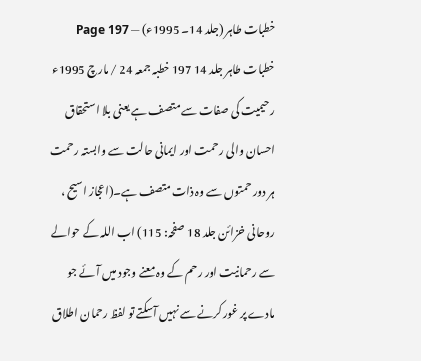خطبات طاہر (جلد 14۔ 1995ء) — Page 197
خطبات طاہر جلد 14 197 خطبہ جمعہ 24 / مارچ 1995ء رحیمیت کی صفات سے متصف ہے یعنی بلا استحقاق احسان والی رحمت اور ایمانی حالت سے وابستہ رحمت ہر دور حمتوں سے وہ ذات متصف ہے۔(اعجاز اسیح ، روحانی خزائن جلد 18 صفحہ: 115) اب اللہ کے حوالے سے رحمانیت اور رحم کے وہ معنے وجود میں آئے جو مادے پر غور کرنے سے نہیں آسکتے تو لفظ رحمان اطلاق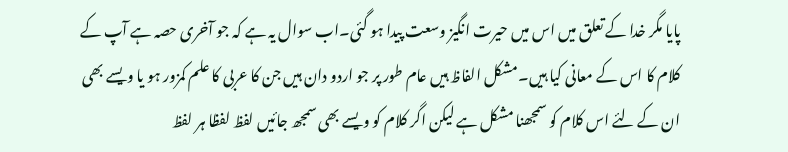پایا مگر خدا کے تعلق میں اس میں حیرت انگیز وسعت پیدا ہو گئی۔اب سوال یہ ہے کہ جو آخری حصہ ہے آپ کے کلام کا اس کے معانی کیا ہیں۔مشکل الفاظ ہیں عام طور پر جو اردو دان ہیں جن کا عربی کا علم کمزور ہو یا ویسے بھی ان کے لئے اس کلام کو سمجھنا مشکل ہے لیکن اگر کلام کو ویسے بھی سمجھ جائیں لفظ لفظا ہر لفظ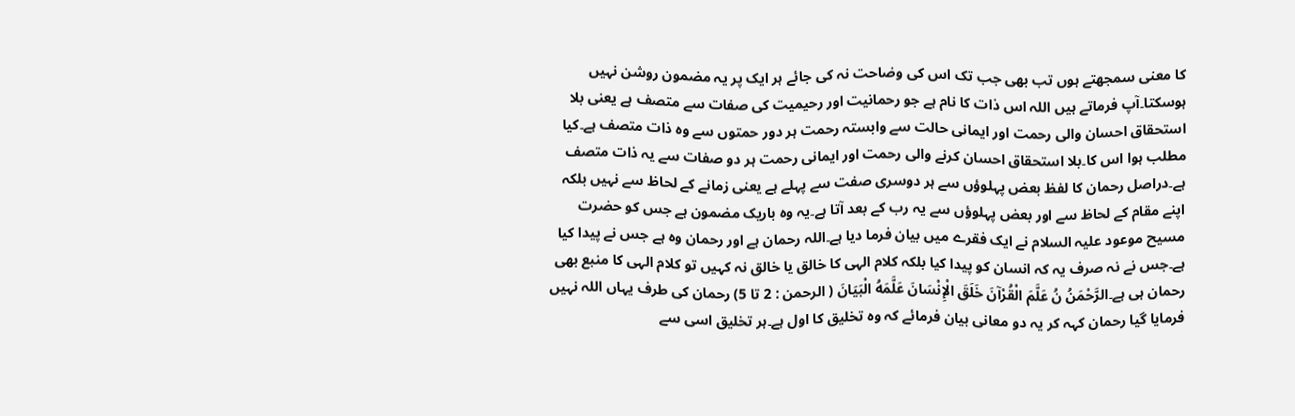کا معنی سمجھتے ہوں تب بھی جب تک اس کی وضاحت نہ کی جائے ہر ایک پر یہ مضمون روشن نہیں ہوسکتا۔آپ فرماتے ہیں اللہ اس ذات کا نام ہے جو رحمانیت اور رحیمیت کی صفات سے متصف ہے یعنی بلا استحقاق احسان والی رحمت اور ایمانی حالت سے وابستہ رحمت ہر دور حمتوں سے وہ ذات متصف ہے۔کیا مطلب ہوا اس کا۔بلا استحقاق احسان کرنے والی رحمت اور ایمانی رحمت ہر دو صفات سے یہ ذات متصف ہے۔دراصل رحمان کا لفظ بعض پہلوؤں سے ہر دوسری صفت سے پہلے ہے یعنی زمانے کے لحاظ سے نہیں بلکہ اپنے مقام کے لحاظ سے اور بعض پہلوؤں سے یہ رب کے بعد آتا ہے۔یہ وہ باریک مضمون ہے جس کو حضرت مسیح موعود علیہ السلام نے ایک فقرے میں بیان فرما دیا ہے۔اللہ رحمان ہے اور رحمان وہ ہے جس نے پیدا کیا ہے۔جس نے نہ صرف یہ کہ انسان کو پیدا کیا بلکہ کلام الہی کا خالق یا خالق نہ کہیں تو کلام الہی کا منبع بھی رحمان ہی ہے۔الرَّحْمَنُ نُ عَلَّمَ الْقُرْآنَ خَلَقَ الْإِنْسَانَ عَلَّمَهُ الْبَيَانَ ( الرحمن : 2 تا 5) رحمان کی طرف یہاں اللہ نہیں فرمایا گیا رحمان کہہ کر یہ دو معانی بیان فرمائے کہ وہ تخلیق کا اول ہے۔ہر تخلیق اسی سے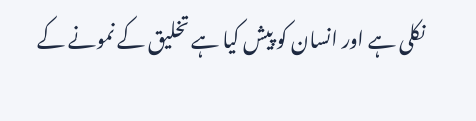نکلی ہے اور انسان کو پیش کیا ہے تخلیق کے نمونے کے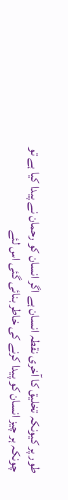طور پر کیونکہ تخلیق کا آخری نقطہ انسان ہے اگر انسان کو رحمان نے پیدا کیا ہے تو چونکہ ہر چیز انسان کو پیدا کرنے کی خاطر بنائی گئی اس لئے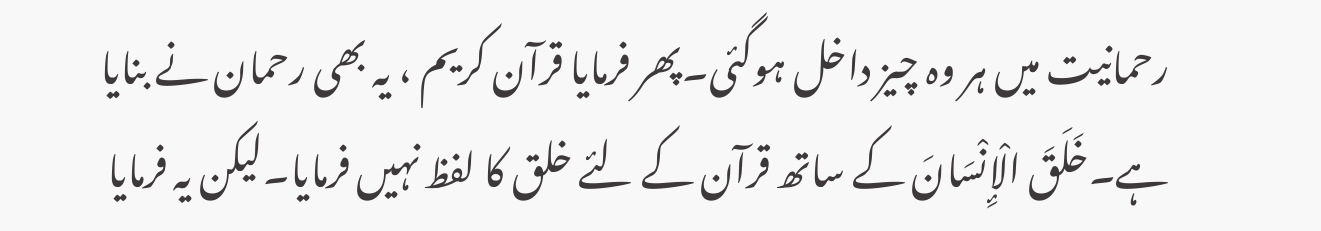رحمانیت میں ہر وہ چیز داخل ہوگئی۔پھر فرمایا قرآن کریم ، یہ بھی رحمان نے بنایا ہے۔خَلَقَ الْإِنْسَانَ کے ساتھ قرآن کے لئے خلق کا لفظ نہیں فرمایا۔لیکن یہ فرمایا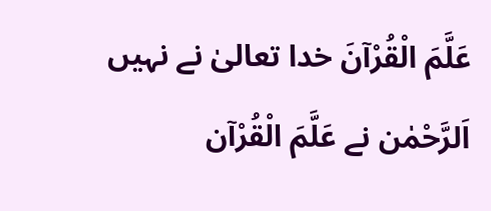عَلَّمَ الْقُرْآنَ خدا تعالیٰ نے نہیں اَلرَّحْمٰن نے عَلَّمَ الْقُرْآن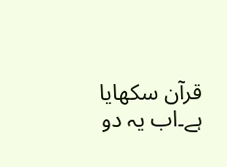قرآن سکھایا ہے۔اب یہ دو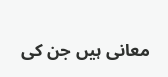معانی ہیں جن کی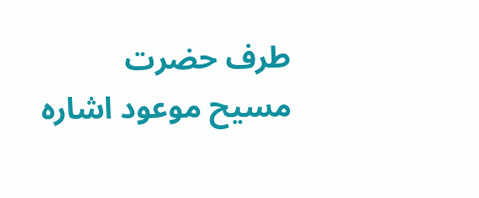طرف حضرت مسیح موعود اشارہ